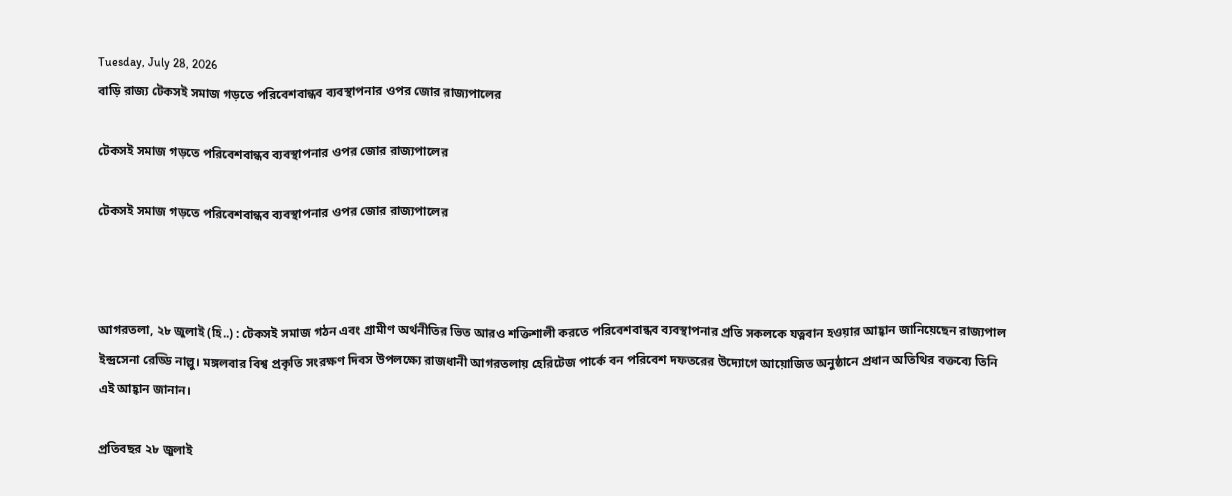Tuesday, July 28, 2026
বাড়ি রাজ্য টেকসই সমাজ গড়তে পরিবেশবান্ধব ব্যবস্থাপনার ওপর জোর রাজ্যপালের

টেকসই সমাজ গড়তে পরিবেশবান্ধব ব্যবস্থাপনার ওপর জোর রাজ্যপালের

টেকসই সমাজ গড়তে পরিবেশবান্ধব ব্যবস্থাপনার ওপর জোর রাজ্যপালের



আগরতলা, ২৮ জুলাই (হি..) : টেকসই সমাজ গঠন এবং গ্রামীণ অর্থনীতির ভিত আরও শক্তিশালী করতে পরিবেশবান্ধব ব্যবস্থাপনার প্রতি সকলকে যত্নবান হওয়ার আহ্বান জানিয়েছেন রাজ্যপাল ইন্দ্রসেনা রেড্ডি নাল্লু। মঙ্গলবার বিশ্ব প্রকৃতি সংরক্ষণ দিবস উপলক্ষ্যে রাজধানী আগরতলায় হেরিটেজ পার্কে বন পরিবেশ দফতরের উদ্যোগে আয়োজিত অনুষ্ঠানে প্রধান অতিথির বক্তব্যে তিনি এই আহ্বান জানান।

প্রতিবছর ২৮ জুলাই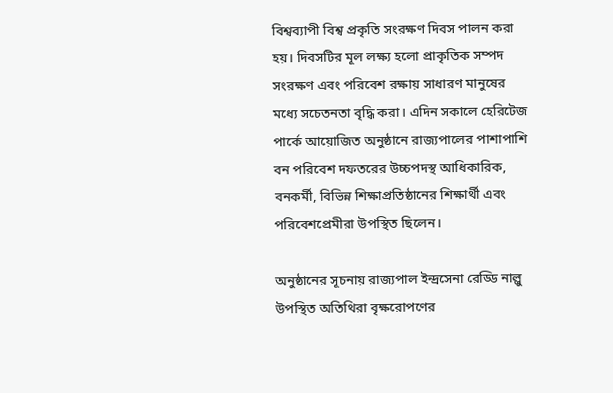বিশ্বব্যাপী বিশ্ব প্রকৃতি সংরক্ষণ দিবস পালন করা হয়। দিবসটির মূল লক্ষ্য হলো প্রাকৃতিক সম্পদ সংরক্ষণ এবং পরিবেশ রক্ষায় সাধারণ মানুষের মধ্যে সচেতনতা বৃদ্ধি করা। এদিন সকালে হেরিটেজ পার্কে আয়োজিত অনুষ্ঠানে রাজ্যপালের পাশাপাশি বন পরিবেশ দফতরের উচ্চপদস্থ আধিকারিক, বনকর্মী, বিভিন্ন শিক্ষাপ্রতিষ্ঠানের শিক্ষার্থী এবং পরিবেশপ্রেমীরা উপস্থিত ছিলেন।

অনুষ্ঠানের সূচনায় রাজ্যপাল ইন্দ্রসেনা রেড্ডি নাল্লু উপস্থিত অতিথিরা বৃক্ষরোপণের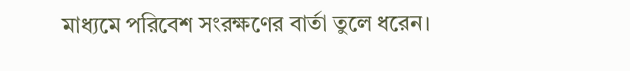মাধ্যমে পরিবেশ সংরক্ষণের বার্তা তুলে ধরেন।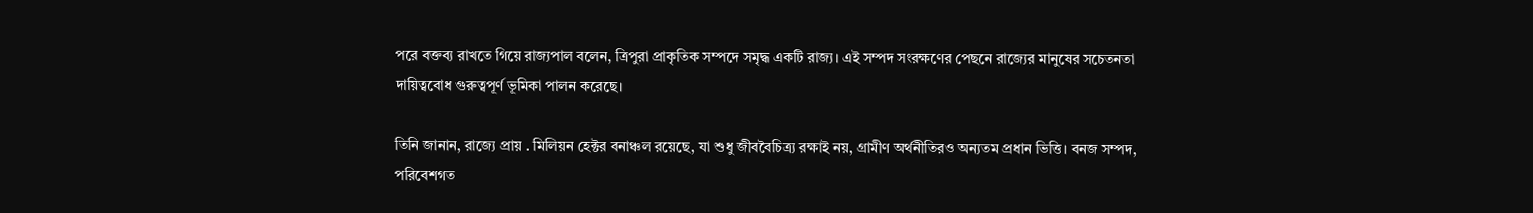পরে বক্তব্য রাখতে গিয়ে রাজ্যপাল বলেন, ত্রিপুরা প্রাকৃতিক সম্পদে সমৃদ্ধ একটি রাজ্য। এই সম্পদ সংরক্ষণের পেছনে রাজ্যের মানুষের সচেতনতা দায়িত্ববোধ গুরুত্বপূর্ণ ভূমিকা পালন করেছে।

তিনি জানান, রাজ্যে প্রায় . মিলিয়ন হেক্টর বনাঞ্চল রয়েছে, যা শুধু জীববৈচিত্র্য রক্ষাই নয়, গ্রামীণ অর্থনীতিরও অন্যতম প্রধান ভিত্তি। বনজ সম্পদ, পরিবেশগত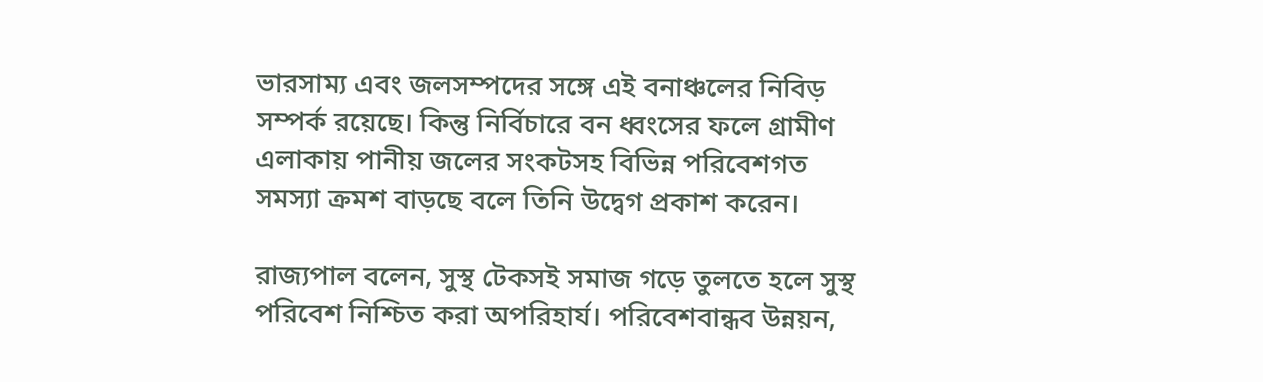ভারসাম্য এবং জলসম্পদের সঙ্গে এই বনাঞ্চলের নিবিড় সম্পর্ক রয়েছে। কিন্তু নির্বিচারে বন ধ্বংসের ফলে গ্রামীণ এলাকায় পানীয় জলের সংকটসহ বিভিন্ন পরিবেশগত সমস্যা ক্রমশ বাড়ছে বলে তিনি উদ্বেগ প্রকাশ করেন।

রাজ্যপাল বলেন, সুস্থ টেকসই সমাজ গড়ে তুলতে হলে সুস্থ পরিবেশ নিশ্চিত করা অপরিহার্য। পরিবেশবান্ধব উন্নয়ন,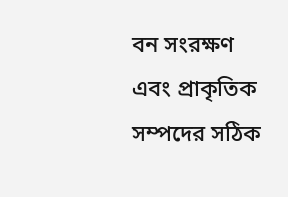বন সংরক্ষণ এবং প্রাকৃতিক সম্পদের সঠিক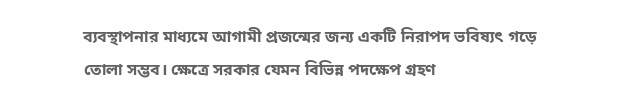ব্যবস্থাপনার মাধ্যমে আগামী প্রজন্মের জন্য একটি নিরাপদ ভবিষ্যৎ গড়ে তোলা সম্ভব। ক্ষেত্রে সরকার যেমন বিভিন্ন পদক্ষেপ গ্রহণ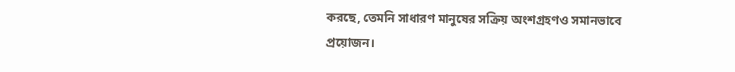করছে, তেমনি সাধারণ মানুষের সক্রিয় অংশগ্রহণও সমানভাবে প্রয়োজন।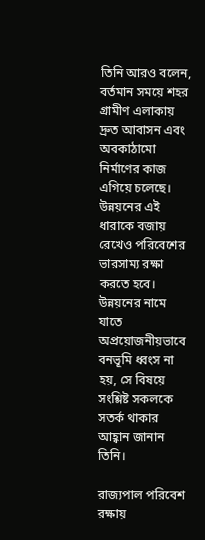তিনি আরও বলেন, বর্তমান সময়ে শহর গ্রামীণ এলাকায় দ্রুত আবাসন এবং অবকাঠামো নির্মাণের কাজ এগিয়ে চলেছে। উন্নয়নের এই ধারাকে বজায় রেখেও পরিবেশের ভারসাম্য রক্ষা করতে হবে। উন্নয়নের নামে যাতে অপ্রয়োজনীয়ভাবে বনভূমি ধ্বংস না হয়, সে বিষয়ে সংশ্লিষ্ট সকলকে সতর্ক থাকার আহ্বান জানান তিনি।

রাজ্যপাল পরিবেশ রক্ষায়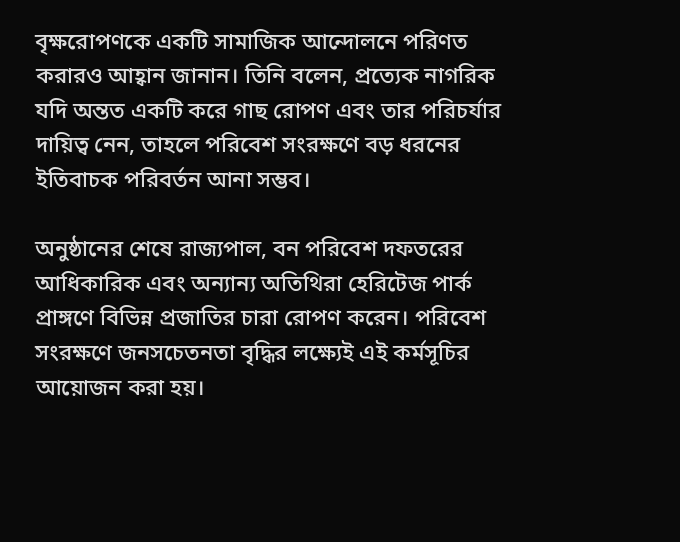বৃক্ষরোপণকে একটি সামাজিক আন্দোলনে পরিণত করারও আহ্বান জানান। তিনি বলেন, প্রত্যেক নাগরিক যদি অন্তত একটি করে গাছ রোপণ এবং তার পরিচর্যার দায়িত্ব নেন, তাহলে পরিবেশ সংরক্ষণে বড় ধরনের ইতিবাচক পরিবর্তন আনা সম্ভব।

অনুষ্ঠানের শেষে রাজ্যপাল, বন পরিবেশ দফতরের আধিকারিক এবং অন্যান্য অতিথিরা হেরিটেজ পার্ক প্রাঙ্গণে বিভিন্ন প্রজাতির চারা রোপণ করেন। পরিবেশ সংরক্ষণে জনসচেতনতা বৃদ্ধির লক্ষ্যেই এই কর্মসূচির আয়োজন করা হয়।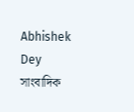Abhishek Dey
সাংবাদিক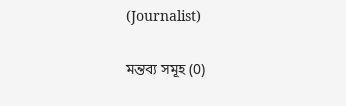(Journalist)

মন্তব্য সমূহ (0)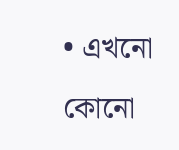• এখনো কোনো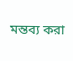মন্তব্য করা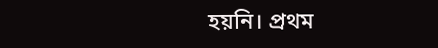হয়নি। প্রথম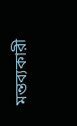মন্তব্যকারী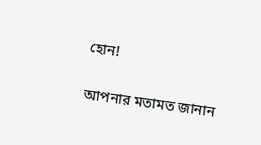হোন!

আপনার মতামত জানান